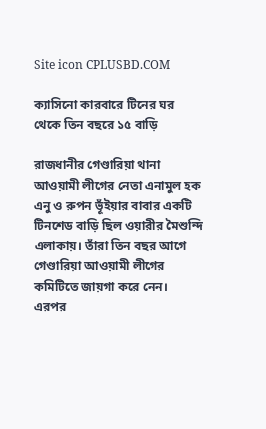Site icon CPLUSBD.COM

ক্যাসিনো কারবারে টিনের ঘর থেকে তিন বছরে ১৫ বাড়ি

রাজধানীর গেণ্ডারিয়া থানা আওয়ামী লীগের নেতা এনামুল হক এনু ও রুপন ভূঁইয়ার বাবার একটি টিনশেড বাড়ি ছিল ওয়ারীর মৈশুন্দি এলাকায়। তাঁরা তিন বছর আগে গেণ্ডারিয়া আওয়ামী লীগের কমিটিতে জায়গা করে নেন। এরপর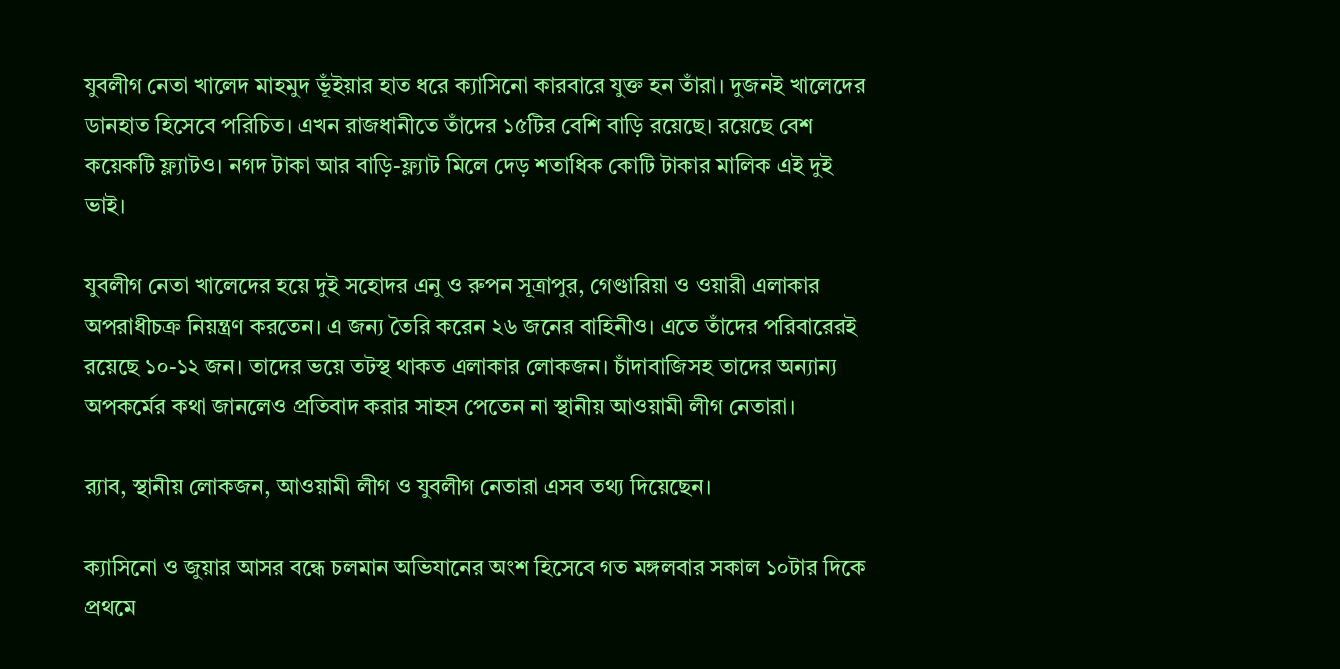যুবলীগ নেতা খালেদ মাহমুদ ভূঁইয়ার হাত ধরে ক্যাসিনো কারবারে যুক্ত হন তাঁরা। দুজনই খালেদের ডানহাত হিসেবে পরিচিত। এখন রাজধানীতে তাঁদের ১৫টির বেশি বাড়ি রয়েছে। রয়েছে বেশ কয়েকটি ফ্ল্যাটও। নগদ টাকা আর বাড়ি-ফ্ল্যাট মিলে দেড় শতাধিক কোটি টাকার মালিক এই দুই ভাই।

যুবলীগ নেতা খালেদের হয়ে দুই সহোদর এনু ও রুপন সূত্রাপুর, গেণ্ডারিয়া ও ওয়ারী এলাকার অপরাধীচক্র নিয়ন্ত্রণ করতেন। এ জন্য তৈরি করেন ২৬ জনের বাহিনীও। এতে তাঁদের পরিবারেরই রয়েছে ১০-১২ জন। তাদের ভয়ে তটস্থ থাকত এলাকার লোকজন। চাঁদাবাজিসহ তাদের অন্যান্য অপকর্মের কথা জানলেও প্রতিবাদ করার সাহস পেতেন না স্থানীয় আওয়ামী লীগ নেতারা।

র‌্যাব, স্থানীয় লোকজন, আওয়ামী লীগ ও যুবলীগ নেতারা এসব তথ্য দিয়েছেন।

ক্যাসিনো ও জুয়ার আসর বন্ধে চলমান অভিযানের অংশ হিসেবে গত মঙ্গলবার সকাল ১০টার দিকে প্রথমে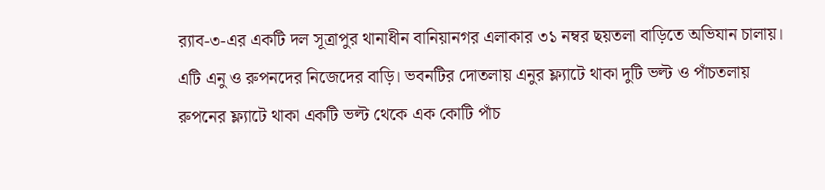র‌্যাব-৩-এর একটি দল সূত্রাপুর থানাধীন বানিয়ানগর এলাকার ৩১ নম্বর ছয়তলা বাড়িতে অভিযান চালায়। এটি এনু ও রুপনদের নিজেদের বাড়ি। ভবনটির দোতলায় এনুর ফ্ল্যাটে থাকা দুটি ভল্ট ও পাঁচতলায় রুপনের ফ্ল্যাটে থাকা একটি ভল্ট থেকে এক কোটি পাঁচ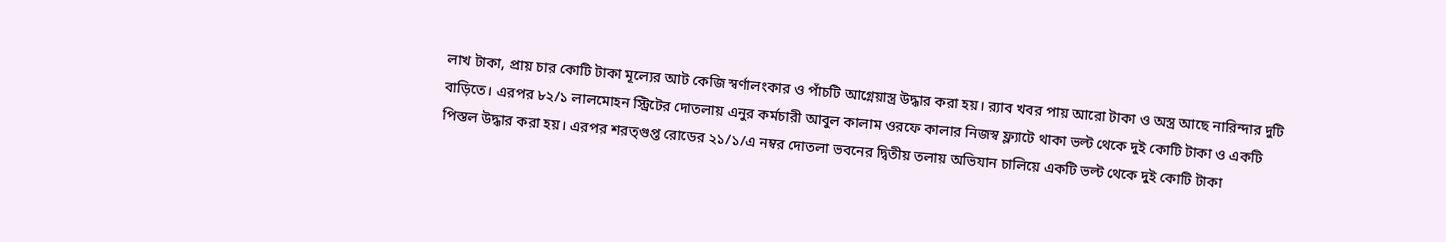লাখ টাকা, প্রায় চার কোটি টাকা মূল্যের আট কেজি স্বর্ণালংকার ও পাঁচটি আগ্নেয়াস্ত্র উদ্ধার করা হয়। র‌্যাব খবর পায় আরো টাকা ও অস্ত্র আছে নারিন্দার দুটি বাড়িতে। এরপর ৮২/১ লালমোহন স্ট্রিটের দোতলায় এনুর কর্মচারী আবুল কালাম ওরফে কালার নিজস্ব ফ্ল্যাটে থাকা ভল্ট থেকে দুই কোটি টাকা ও একটি পিস্তল উদ্ধার করা হয়। এরপর শরত্গুপ্ত রোডের ২১/১/এ নম্বর দোতলা ভবনের দ্বিতীয় তলায় অভিযান চালিয়ে একটি ভল্ট থেকে দুই কোটি টাকা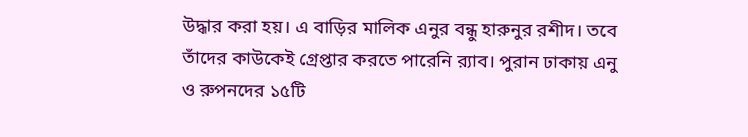উদ্ধার করা হয়। এ বাড়ির মালিক এনুর বন্ধু হারুনুর রশীদ। তবে তাঁদের কাউকেই গ্রেপ্তার করতে পারেনি র‌্যাব। পুরান ঢাকায় এনু ও রুপনদের ১৫টি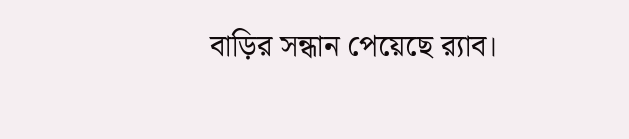বাড়ির সন্ধান পেয়েছে র‌্যাব।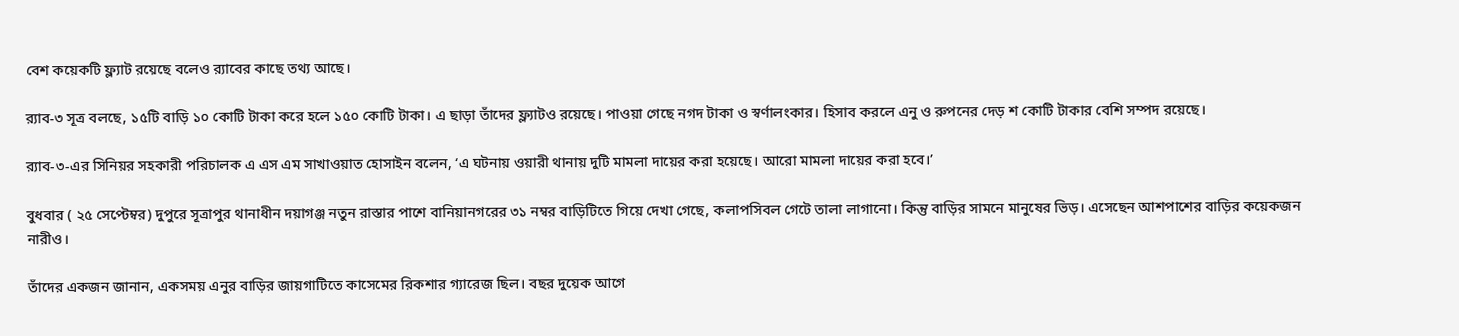বেশ কয়েকটি ফ্ল্যাট রয়েছে বলেও র‌্যাবের কাছে তথ্য আছে।

র‌্যাব-৩ সূত্র বলছে, ১৫টি বাড়ি ১০ কোটি টাকা করে হলে ১৫০ কোটি টাকা। এ ছাড়া তাঁদের ফ্ল্যাটও রয়েছে। পাওয়া গেছে নগদ টাকা ও স্বর্ণালংকার। হিসাব করলে এনু ও রুপনের দেড় শ কোটি টাকার বেশি সম্পদ রয়েছে।

র‌্যাব-৩-এর সিনিয়র সহকারী পরিচালক এ এস এম সাখাওয়াত হোসাইন বলেন, ‘এ ঘটনায় ওয়ারী থানায় দুটি মামলা দায়ের করা হয়েছে। আরো মামলা দায়ের করা হবে।’

বুধবার ( ২৫ সেপ্টেম্বর) দুপুরে সূত্রাপুর থানাধীন দয়াগঞ্জ নতুন রাস্তার পাশে বানিয়ানগরের ৩১ নম্বর বাড়িটিতে গিয়ে দেখা গেছে, কলাপসিবল গেটে তালা লাগানো। কিন্তু বাড়ির সামনে মানুষের ভিড়। এসেছেন আশপাশের বাড়ির কয়েকজন নারীও।

তাঁদের একজন জানান, একসময় এনুর বাড়ির জায়গাটিতে কাসেমের রিকশার গ্যারেজ ছিল। বছর দুয়েক আগে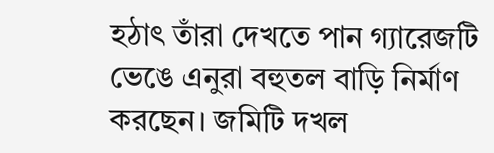হঠাৎ তাঁরা দেখতে পান গ্যারেজটি ভেঙে এনুরা বহুতল বাড়ি নির্মাণ করছেন। জমিটি দখল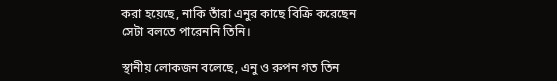করা হয়েছে, নাকি তাঁরা এনুর কাছে বিক্রি করেছেন সেটা বলতে পারেননি তিনি।

স্থানীয় লোকজন বলেছে, এনু ও রুপন গত তিন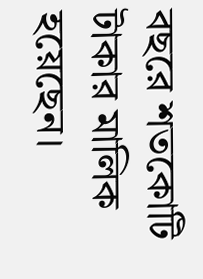বছরে শতকোটি টাকার মালিক হয়েছেন।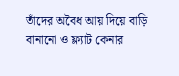তাঁদের অবৈধ আয় দিয়ে বাড়ি বানানো ও ফ্ল্যাট কেনার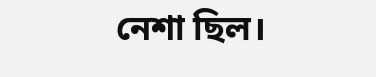নেশা ছিল।